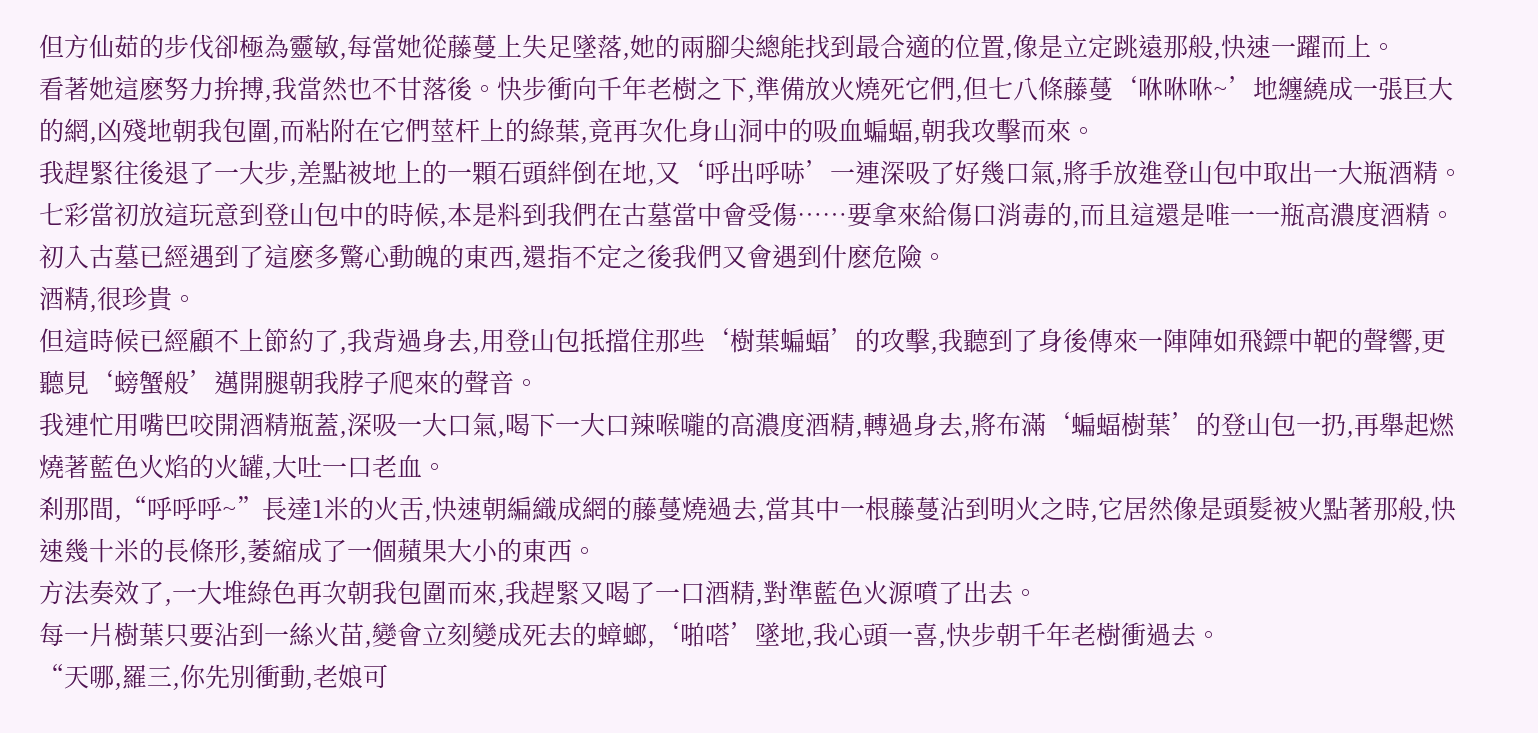但方仙茹的步伐卻極為靈敏,每當她從藤蔓上失足墜落,她的兩腳尖總能找到最合適的位置,像是立定跳遠那般,快速一躍而上。
看著她這麽努力拚搏,我當然也不甘落後。快步衝向千年老樹之下,準備放火燒死它們,但七八條藤蔓‘咻咻咻~’地纏繞成一張巨大的網,凶殘地朝我包圍,而粘附在它們莖杆上的綠葉,竟再次化身山洞中的吸血蝙蝠,朝我攻擊而來。
我趕緊往後退了一大步,差點被地上的一顆石頭絆倒在地,又‘呼出呼哧’一連深吸了好幾口氣,將手放進登山包中取出一大瓶酒精。
七彩當初放這玩意到登山包中的時候,本是料到我們在古墓當中會受傷……要拿來給傷口消毒的,而且這還是唯一一瓶高濃度酒精。
初入古墓已經遇到了這麽多驚心動魄的東西,還指不定之後我們又會遇到什麽危險。
酒精,很珍貴。
但這時候已經顧不上節約了,我背過身去,用登山包抵擋住那些‘樹葉蝙蝠’的攻擊,我聽到了身後傳來一陣陣如飛鏢中靶的聲響,更聽見‘螃蟹般’邁開腿朝我脖子爬來的聲音。
我連忙用嘴巴咬開酒精瓶蓋,深吸一大口氣,喝下一大口辣喉嚨的高濃度酒精,轉過身去,將布滿‘蝙蝠樹葉’的登山包一扔,再舉起燃燒著藍色火焰的火罐,大吐一口老血。
刹那間,“呼呼呼~”長達1米的火舌,快速朝編織成網的藤蔓燒過去,當其中一根藤蔓沾到明火之時,它居然像是頭髮被火點著那般,快速幾十米的長條形,萎縮成了一個蘋果大小的東西。
方法奏效了,一大堆綠色再次朝我包圍而來,我趕緊又喝了一口酒精,對準藍色火源噴了出去。
每一片樹葉只要沾到一絲火苗,變會立刻變成死去的蟑螂,‘啪嗒’墜地,我心頭一喜,快步朝千年老樹衝過去。
“天哪,羅三,你先別衝動,老娘可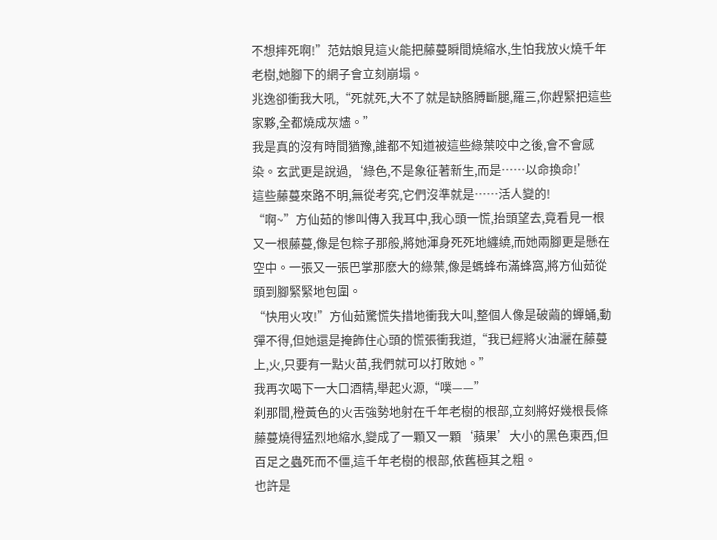不想摔死啊!”范姑娘見這火能把藤蔓瞬間燒縮水,生怕我放火燒千年老樹,她腳下的網子會立刻崩塌。
兆逸卻衝我大吼,“死就死,大不了就是缺胳膊斷腿,羅三,你趕緊把這些家夥,全都燒成灰燼。”
我是真的沒有時間猶豫,誰都不知道被這些綠葉咬中之後,會不會感染。玄武更是說過,‘綠色,不是象征著新生,而是……以命換命!’
這些藤蔓來路不明,無從考究,它們沒準就是……活人變的!
“啊~”方仙茹的慘叫傳入我耳中,我心頭一慌,抬頭望去,竟看見一根又一根藤蔓,像是包粽子那般,將她渾身死死地纏繞,而她兩腳更是懸在空中。一張又一張巴掌那麽大的綠葉,像是螞蜂布滿蜂窩,將方仙茹從頭到腳緊緊地包圍。
“快用火攻!”方仙茹驚慌失措地衝我大叫,整個人像是破繭的蟬蛹,動彈不得,但她還是掩飾住心頭的慌張衝我道,“我已經將火油灑在藤蔓上,火,只要有一點火苗,我們就可以打敗她。”
我再次喝下一大口酒精,舉起火源,“噗——”
刹那間,橙黃色的火舌強勢地射在千年老樹的根部,立刻將好幾根長條藤蔓燒得猛烈地縮水,變成了一顆又一顆‘蘋果’大小的黑色東西,但百足之蟲死而不僵,這千年老樹的根部,依舊極其之粗。
也許是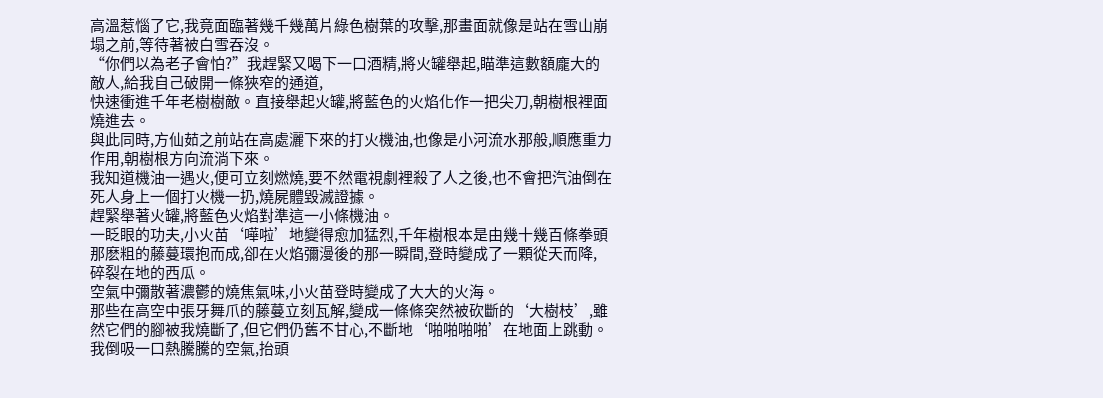高溫惹惱了它,我竟面臨著幾千幾萬片綠色樹葉的攻擊,那畫面就像是站在雪山崩塌之前,等待著被白雪吞沒。
“你們以為老子會怕?”我趕緊又喝下一口酒精,將火罐舉起,瞄準這數額龐大的敵人,給我自己破開一條狹窄的通道,
快速衝進千年老樹樹敵。直接舉起火罐,將藍色的火焰化作一把尖刀,朝樹根裡面燒進去。
與此同時,方仙茹之前站在高處灑下來的打火機油,也像是小河流水那般,順應重力作用,朝樹根方向流淌下來。
我知道機油一遇火,便可立刻燃燒,要不然電視劇裡殺了人之後,也不會把汽油倒在死人身上一個打火機一扔,燒屍體毀滅證據。
趕緊舉著火罐,將藍色火焰對準這一小條機油。
一眨眼的功夫,小火苗‘嘩啦’地變得愈加猛烈,千年樹根本是由幾十幾百條拳頭那麽粗的藤蔓環抱而成,卻在火焰彌漫後的那一瞬間,登時變成了一顆從天而降, 碎裂在地的西瓜。
空氣中彌散著濃鬱的燒焦氣味,小火苗登時變成了大大的火海。
那些在高空中張牙舞爪的藤蔓立刻瓦解,變成一條條突然被砍斷的‘大樹枝’,雖然它們的腳被我燒斷了,但它們仍舊不甘心,不斷地‘啪啪啪啪’在地面上跳動。
我倒吸一口熱騰騰的空氣,抬頭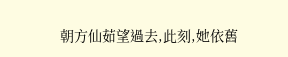朝方仙茹望過去,此刻,她依舊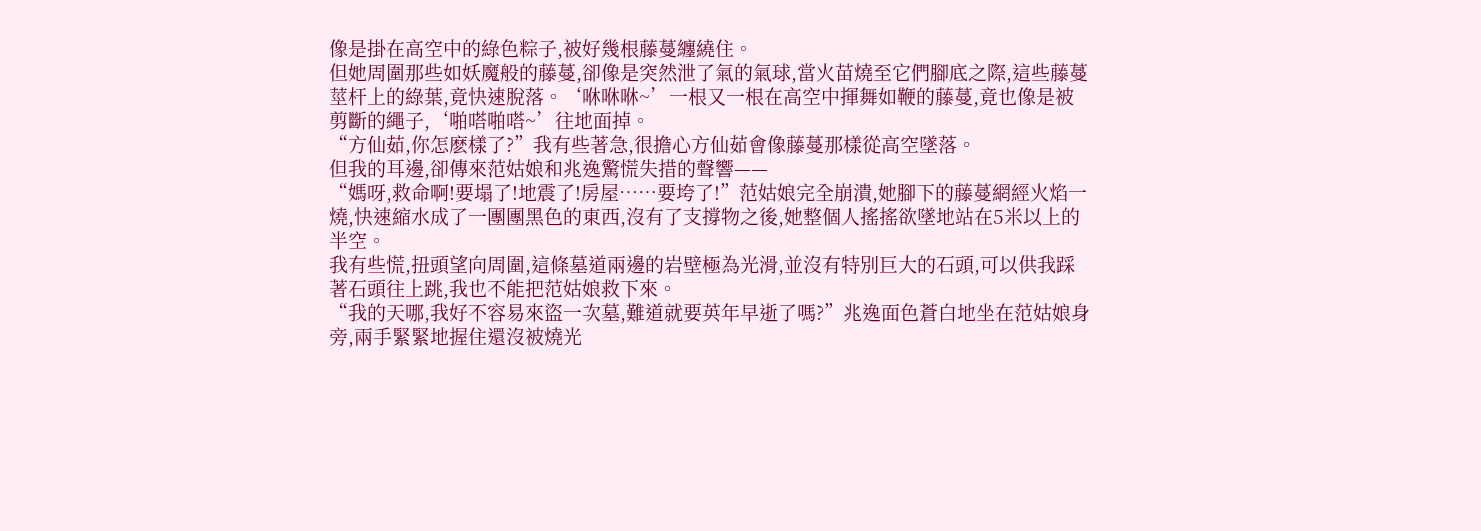像是掛在高空中的綠色粽子,被好幾根藤蔓纏繞住。
但她周圍那些如妖魔般的藤蔓,卻像是突然泄了氣的氣球,當火苗燒至它們腳底之際,這些藤蔓莖杆上的綠葉,竟快速脫落。‘咻咻咻~’一根又一根在高空中揮舞如鞭的藤蔓,竟也像是被剪斷的繩子,‘啪嗒啪嗒~’往地面掉。
“方仙茹,你怎麽樣了?”我有些著急,很擔心方仙茹會像藤蔓那樣從高空墜落。
但我的耳邊,卻傳來范姑娘和兆逸驚慌失措的聲響——
“媽呀,救命啊!要塌了!地震了!房屋……要垮了!”范姑娘完全崩潰,她腳下的藤蔓網經火焰一燒,快速縮水成了一團團黑色的東西,沒有了支撐物之後,她整個人搖搖欲墜地站在5米以上的半空。
我有些慌,扭頭望向周圍,這條墓道兩邊的岩壁極為光滑,並沒有特別巨大的石頭,可以供我踩著石頭往上跳,我也不能把范姑娘救下來。
“我的天哪,我好不容易來盜一次墓,難道就要英年早逝了嗎?”兆逸面色蒼白地坐在范姑娘身旁,兩手緊緊地握住還沒被燒光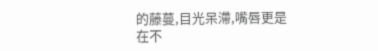的藤蔓,目光呆滯,嘴唇更是在不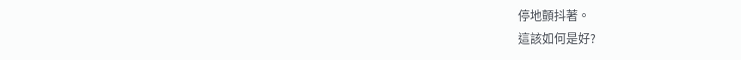停地顫抖著。
這該如何是好?